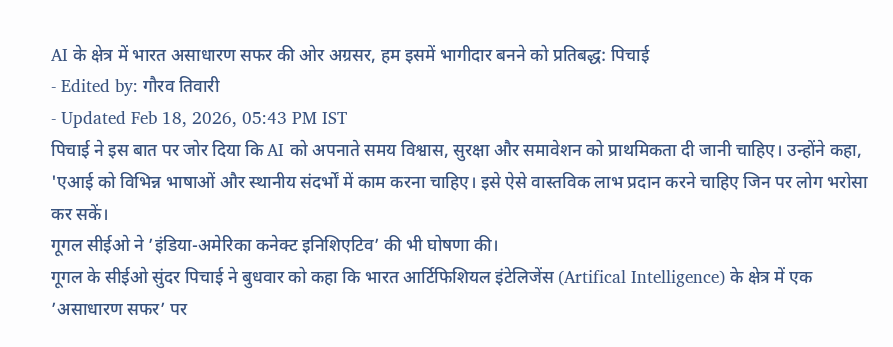AI के क्षेत्र में भारत असाधारण सफर की ओर अग्रसर, हम इसमें भागीदार बनने को प्रतिबद्ध: पिचाई
- Edited by: गौरव तिवारी
- Updated Feb 18, 2026, 05:43 PM IST
पिचाई ने इस बात पर जोर दिया कि AI को अपनाते समय विश्वास, सुरक्षा और समावेशन को प्राथमिकता दी जानी चाहिए। उन्होंने कहा, 'एआई को विभिन्न भाषाओं और स्थानीय संदर्भों में काम करना चाहिए। इसे ऐसे वास्तविक लाभ प्रदान करने चाहिए जिन पर लोग भरोसा कर सकें।
गूगल सीईओ ने ’इंडिया-अमेरिका कनेक्ट इनिशिएटिव’ की भी घोषणा की।
गूगल के सीईओ सुंदर पिचाई ने बुधवार को कहा कि भारत आर्टिफिशियल इंटेलिजेंस (Artifical Intelligence) के क्षेत्र में एक ’असाधारण सफर’ पर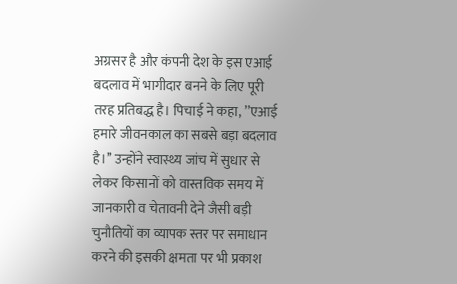अग्रसर है और कंपनी देश के इस एआई बदलाव में भागीदार बनने के लिए पूरी तरह प्रतिबद्ध है। पिचाई ने कहा, ’’एआई हमारे जीवनकाल का सबसे बड़ा बदलाव है।’’ उन्होंने स्वास्थ्य जांच में सुधार से लेकर किसानों को वास्तविक समय में जानकारी व चेतावनी देने जैसी बड़ी चुनौतियों का व्यापक स्तर पर समाधान करने की इसकी क्षमता पर भी प्रकाश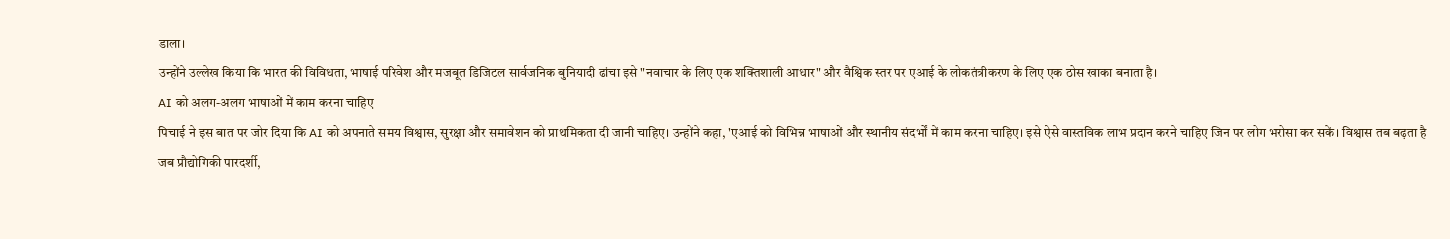डाला।
उन्होंने उल्लेख किया कि भारत की विविधता, भाषाई परिवेश और मजबूत डिजिटल सार्वजनिक बुनियादी ढांचा इसे "नवाचार के लिए एक शक्तिशाली आधार" और वैश्विक स्तर पर एआई के लोकतंत्रीकरण के लिए एक ठोस खाका बनाता है।
AI को अलग-अलग भाषाओं में काम करना चाहिए
पिचाई ने इस बात पर जोर दिया कि AI को अपनाते समय विश्वास, सुरक्षा और समावेशन को प्राथमिकता दी जानी चाहिए। उन्होंने कहा, 'एआई को विभिन्न भाषाओं और स्थानीय संदर्भों में काम करना चाहिए। इसे ऐसे वास्तविक लाभ प्रदान करने चाहिए जिन पर लोग भरोसा कर सकें। विश्वास तब बढ़ता है जब प्रौद्योगिकी पारदर्शी,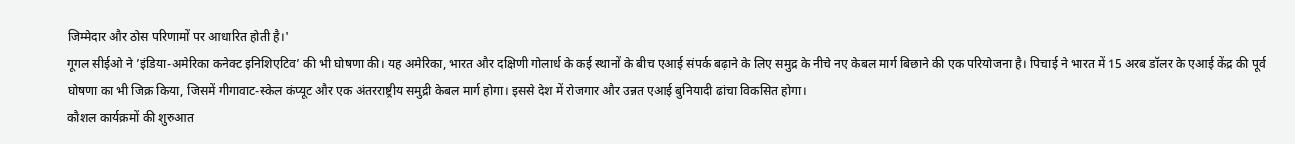जिम्मेदार और ठोस परिणामों पर आधारित होती है।'
गूगल सीईओ ने ’इंडिया-अमेरिका कनेक्ट इनिशिएटिव’ की भी घोषणा की। यह अमेरिका, भारत और दक्षिणी गोलार्ध के कई स्थानों के बीच एआई संपर्क बढ़ाने के लिए समुद्र के नीचे नए केबल मार्ग बिछाने की एक परियोजना है। पिचाई ने भारत में 15 अरब डॉलर के एआई केंद्र की पूर्व घोषणा का भी जिक्र किया, जिसमें गीगावाट-स्केल कंप्यूट और एक अंतरराष्ट्रीय समुद्री केबल मार्ग होगा। इससे देश में रोजगार और उन्नत एआई बुनियादी ढांचा विकसित होगा।
कौशल कार्यक्रमों की शुरुआत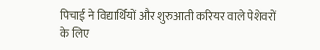पिचाई ने विद्यार्थियों और शुरुआती करियर वाले पेशेवरों के लिए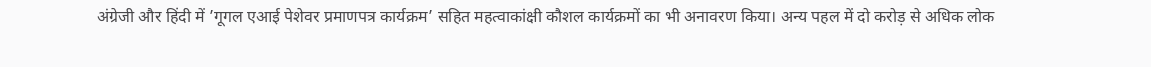अंग्रेजी और हिंदी में ’गूगल एआई पेशेवर प्रमाणपत्र कार्यक्रम’ सहित महत्वाकांक्षी कौशल कार्यक्रमों का भी अनावरण किया। अन्य पहल में दो करोड़ से अधिक लोक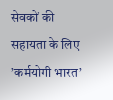सेवकों की सहायता के लिए ’कर्मयोगी भारत’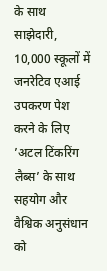के साथ साझेदारी, 10,000 स्कूलों में जनरेटिव एआई उपकरण पेश करने के लिए ’अटल टिंकरिंग लैब्स’ के साथ सहयोग और वैश्विक अनुसंधान को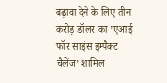बढ़ावा देने के लिए तीन करोड़ डॉलर का ’एआई फॉर साइंस इम्पैक्ट चैलेंज’ शामिल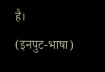है।
(इनपुट-भाषा)